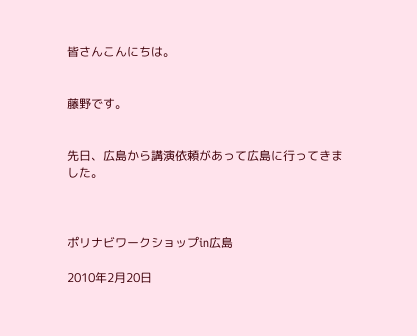皆さんこんにちは。


藤野です。


先日、広島から講演依頼があって広島に行ってきました。



ポリナビワークショップin広島

2010年2月20日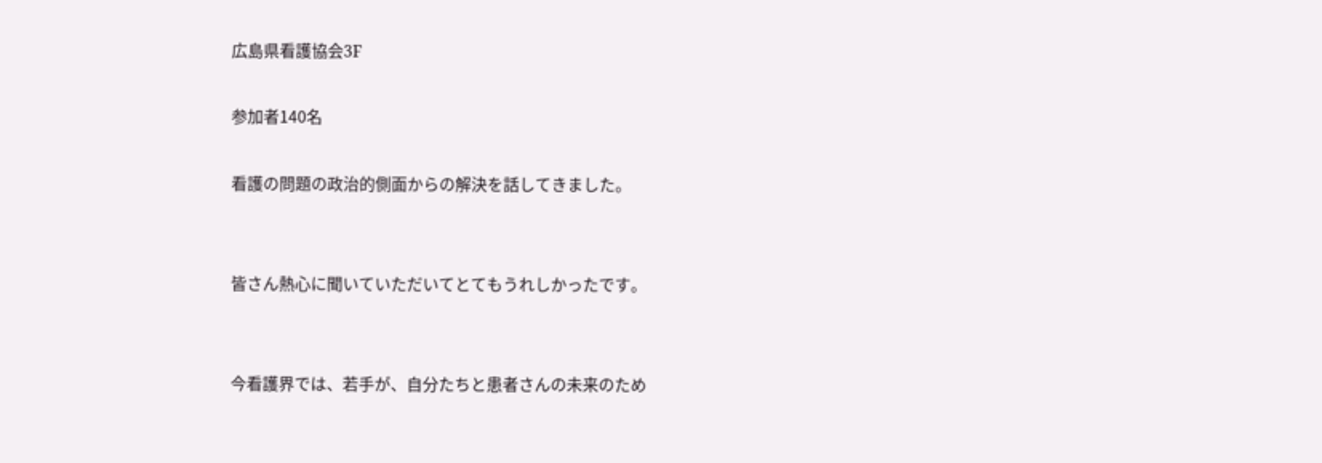広島県看護協会3F

参加者140名

看護の問題の政治的側面からの解決を話してきました。


皆さん熱心に聞いていただいてとてもうれしかったです。


今看護界では、若手が、自分たちと患者さんの未来のため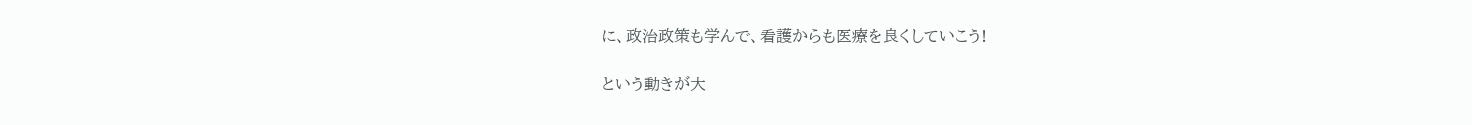に、政治政策も学んで、看護からも医療を良くしていこう!

という動きが大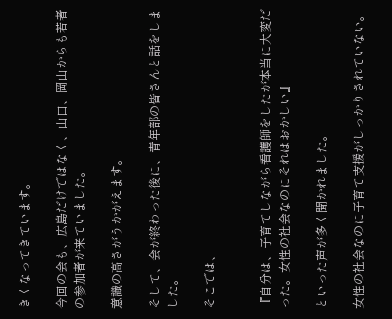きくなってきています。

今回の会も、広島だけではなく、山口、岡山からも若者の参加者が来ていました。

意識の高さがうかがえます。

そして、会が終わった後に、青年部の皆さんと話をしました。

そこでは、


『自分は、子育てしながら看護師をしたが本当に大変だった。女性の社会なのにそれはおかしい』

といった声が多く聞かれました。

女性の社会なのに子育て支援がしっかりされていない。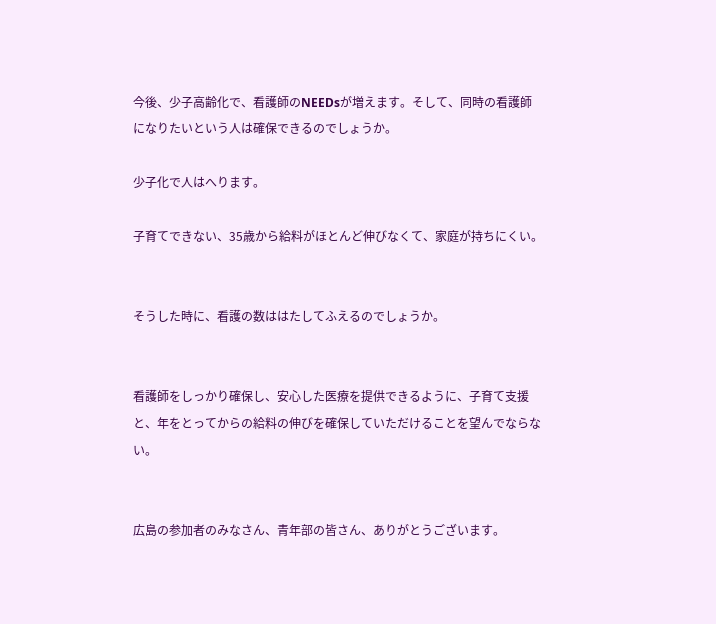今後、少子高齢化で、看護師のNEEDsが増えます。そして、同時の看護師になりたいという人は確保できるのでしょうか。

少子化で人はへります。

子育てできない、35歳から給料がほとんど伸びなくて、家庭が持ちにくい。


そうした時に、看護の数ははたしてふえるのでしょうか。


看護師をしっかり確保し、安心した医療を提供できるように、子育て支援と、年をとってからの給料の伸びを確保していただけることを望んでならない。


広島の参加者のみなさん、青年部の皆さん、ありがとうございます。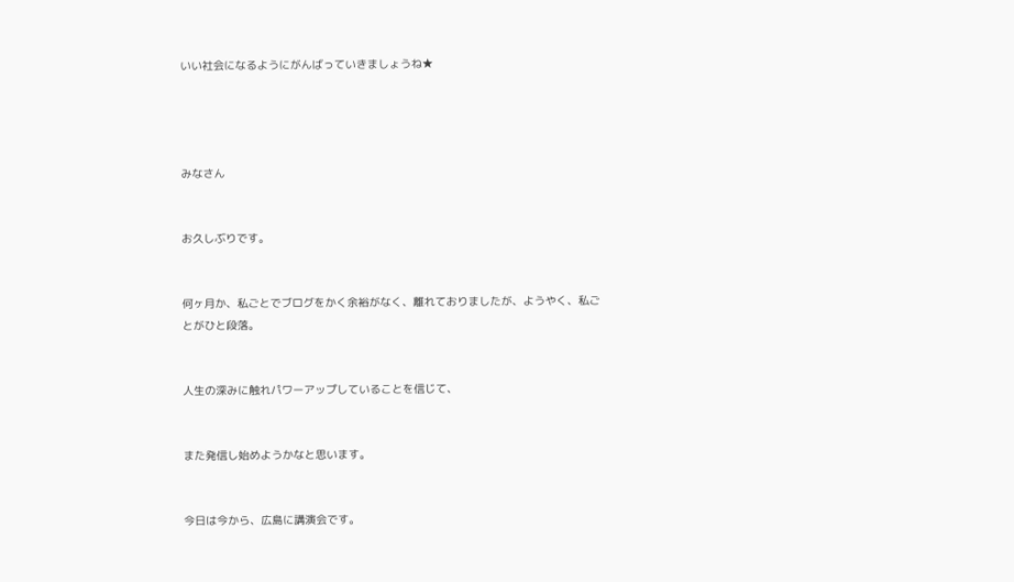いい社会になるようにがんばっていきましょうね★




みなさん


お久しぶりです。


何ヶ月か、私ごとでブログをかく余裕がなく、離れておりましたが、ようやく、私ごとがひと段落。


人生の深みに触れパワーアップしていることを信じて、


また発信し始めようかなと思います。


今日は今から、広島に講演会です。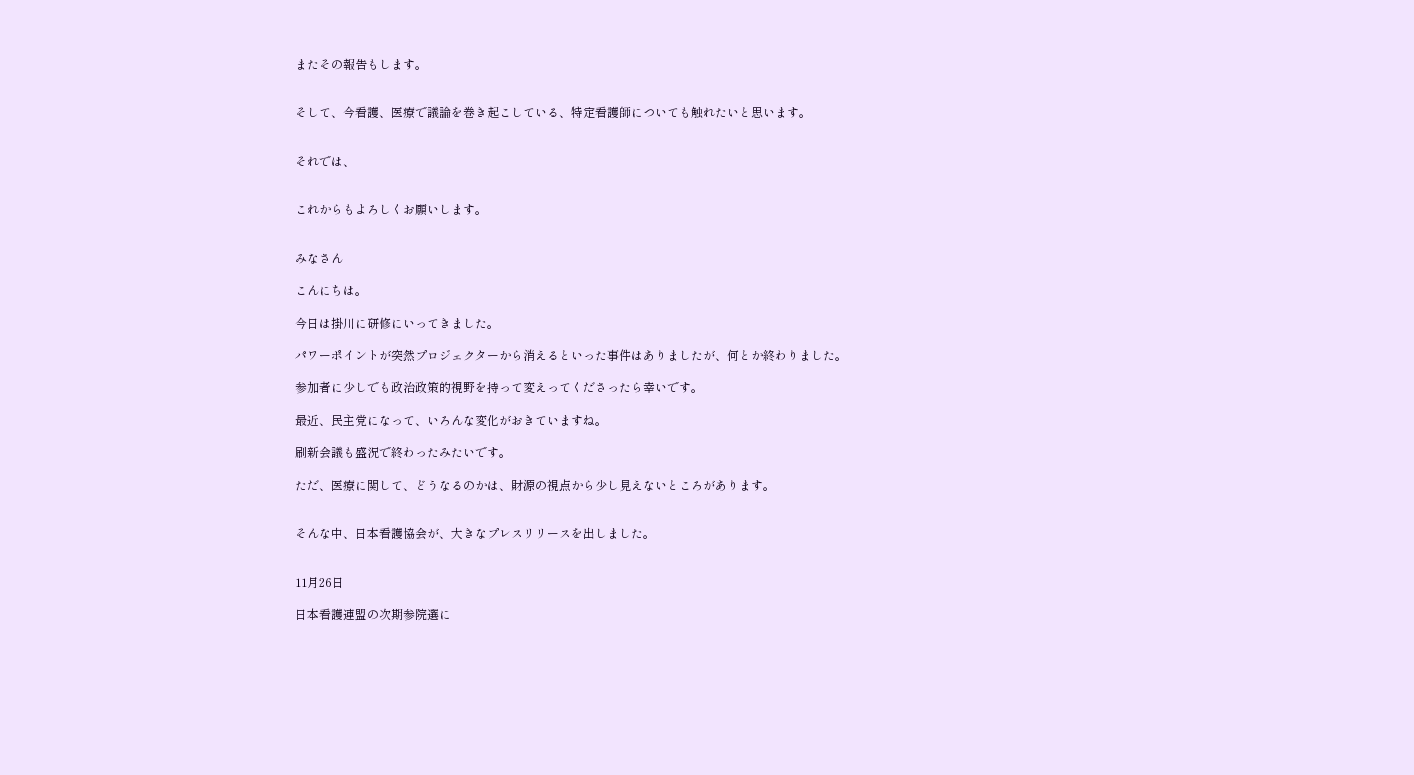またその報告もします。


そして、今看護、医療で議論を巻き起こしている、特定看護師についても触れたいと思います。


それでは、


これからもよろしくお願いします。


みなさん

こんにちは。

今日は掛川に研修にいってきました。

パワーポイントが突然プロジェクターから消えるといった事件はありましたが、何とか終わりました。

参加者に少しでも政治政策的視野を持って変えってくださったら幸いです。

最近、民主党になって、いろんな変化がおきていますね。

刷新会議も盛況で終わったみたいです。

ただ、医療に関して、どうなるのかは、財源の視点から少し見えないところがあります。


そんな中、日本看護協会が、大きなプレスリリースを出しました。


11月26日

日本看護連盟の次期参院選に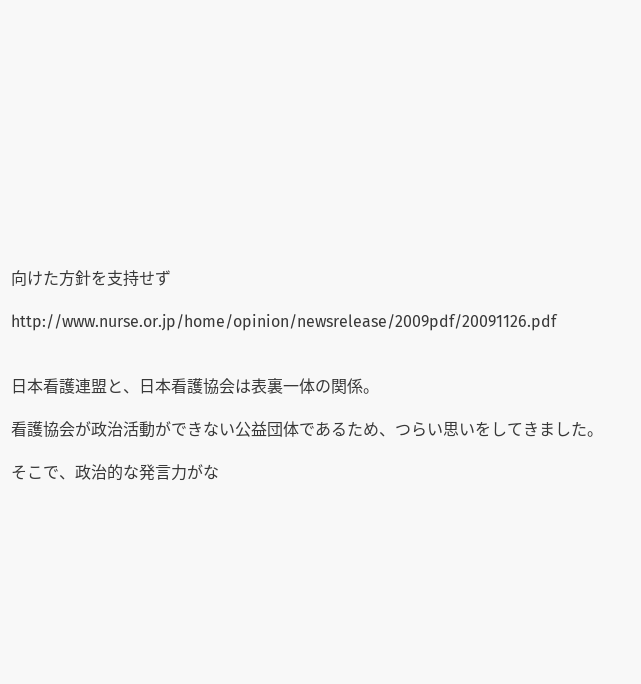向けた方針を支持せず

http://www.nurse.or.jp/home/opinion/newsrelease/2009pdf/20091126.pdf


日本看護連盟と、日本看護協会は表裏一体の関係。

看護協会が政治活動ができない公益団体であるため、つらい思いをしてきました。

そこで、政治的な発言力がな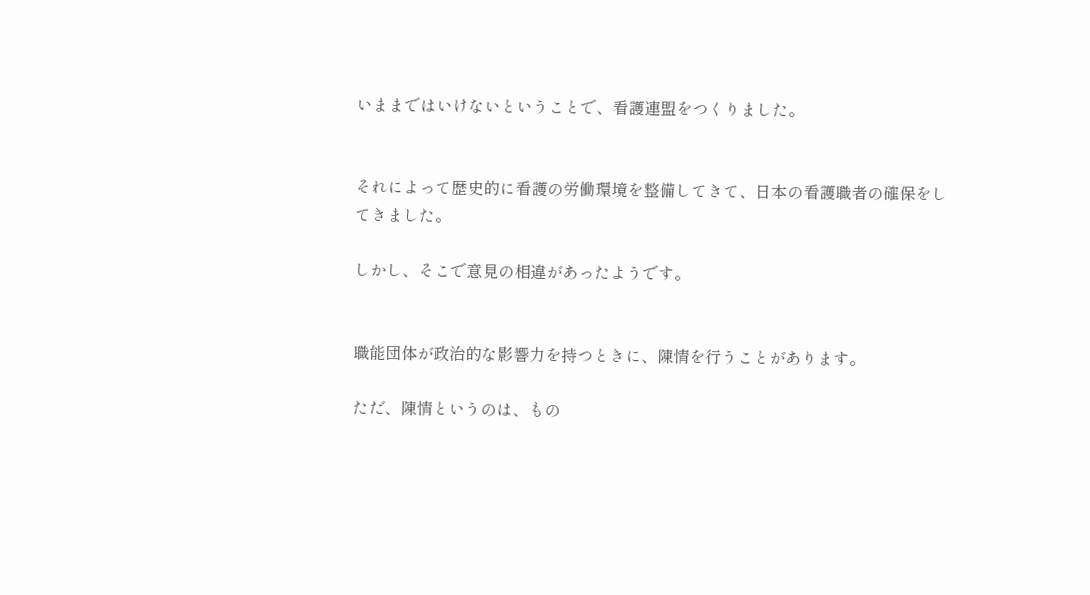いままではいけないということで、看護連盟をつくりました。


それによって歴史的に看護の労働環境を整備してきて、日本の看護職者の確保をしてきました。

しかし、そこで意見の相違があったようです。


職能団体が政治的な影響力を持つときに、陳情を行うことがあります。

ただ、陳情というのは、もの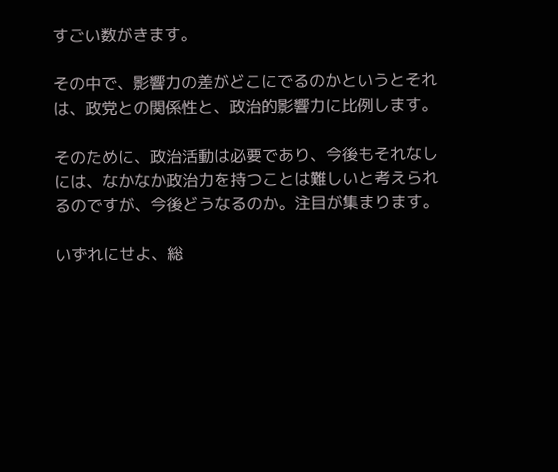すごい数がきます。

その中で、影響力の差がどこにでるのかというとそれは、政党との関係性と、政治的影響力に比例します。

そのために、政治活動は必要であり、今後もそれなしには、なかなか政治力を持つことは難しいと考えられるのですが、今後どうなるのか。注目が集まります。

いずれにせよ、総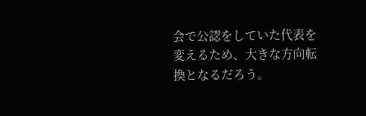会で公認をしていた代表を変えるため、大きな方向転換となるだろう。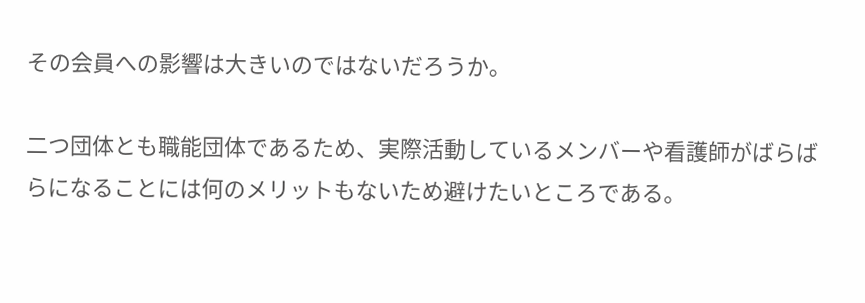その会員への影響は大きいのではないだろうか。

二つ団体とも職能団体であるため、実際活動しているメンバーや看護師がばらばらになることには何のメリットもないため避けたいところである。